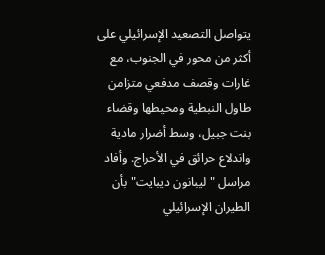يتواصل التصعيد الإسرائيلي على أكثر من محور في الجنوب، مع غارات وقصف مدفعي متزامن طاول النبطية ومحيطها وقضاء بنت جبيل، وسط أضرار مادية واندلاع حرائق في الأحراج. وأفاد مراسل "ليبانون ديبايت" بأن الطيران الإسرائيلي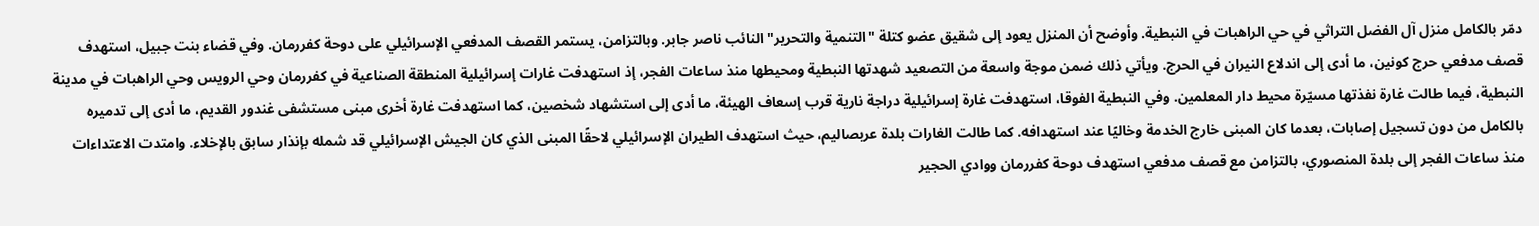دمّر بالكامل منزل آل الفضل التراثي في حي الراهبات في النبطية. وأوضح أن المنزل يعود إلى شقيق عضو كتلة "التنمية والتحرير" النائب ناصر جابر. وبالتزامن، يستمر القصف المدفعي الإسرائيلي على دوحة كفررمان. وفي قضاء بنت جبيل، استهدف قصف مدفعي حرج كونين، ما أدى إلى اندلاع النيران في الحرج. ويأتي ذلك ضمن موجة واسعة من التصعيد شهدتها النبطية ومحيطها منذ ساعات الفجر، إذ استهدفت غارات إسرائيلية المنطقة الصناعية في كفررمان وحي الرويس وحي الراهبات في مدينة النبطية، فيما طالت غارة نفذتها مسيّرة محيط دار المعلمين. وفي النبطية الفوقا، استهدفت غارة إسرائيلية دراجة نارية قرب إسعاف الهيئة، ما أدى إلى استشهاد شخصين، كما استهدفت غارة أخرى مبنى مستشفى غندور القديم، ما أدى إلى تدميره بالكامل من دون تسجيل إصابات، بعدما كان المبنى خارج الخدمة وخاليًا عند استهدافه. كما طالت الغارات بلدة عربصاليم، حيث استهدف الطيران الإسرائيلي لاحقًا المبنى الذي كان الجيش الإسرائيلي قد شمله بإنذار سابق بالإخلاء. وامتدت الاعتداءات منذ ساعات الفجر إلى بلدة المنصوري، بالتزامن مع قصف مدفعي استهدف دوحة كفررمان ووادي الحجير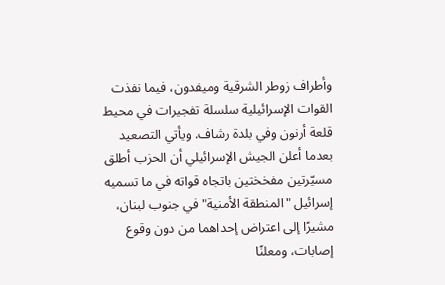وأطراف زوطر الشرقية وميفدون، فيما نفذت القوات الإسرائيلية سلسلة تفجيرات في محيط قلعة أرنون وفي بلدة رشاف. ويأتي التصعيد بعدما أعلن الجيش الإسرائيلي أن الحزب أطلق مسيّرتين مفخختين باتجاه قواته في ما تسميه إسرائيل "المنطقة الأمنية" في جنوب لبنان، مشيرًا إلى اعتراض إحداهما من دون وقوع إصابات، ومعلنًا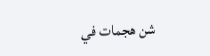شن هجمات في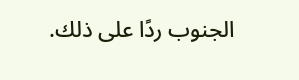الجنوب ردًا على ذلك.